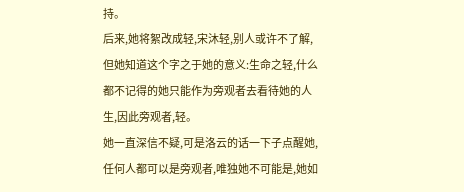持。
后来,她将絮改成轻,宋沐轻,别人或许不了解,但她知道这个字之于她的意义:生命之轻,什么都不记得的她只能作为旁观者去看待她的人生,因此旁观者,轻。
她一直深信不疑,可是洛云的话一下子点醒她,任何人都可以是旁观者,唯独她不可能是,她如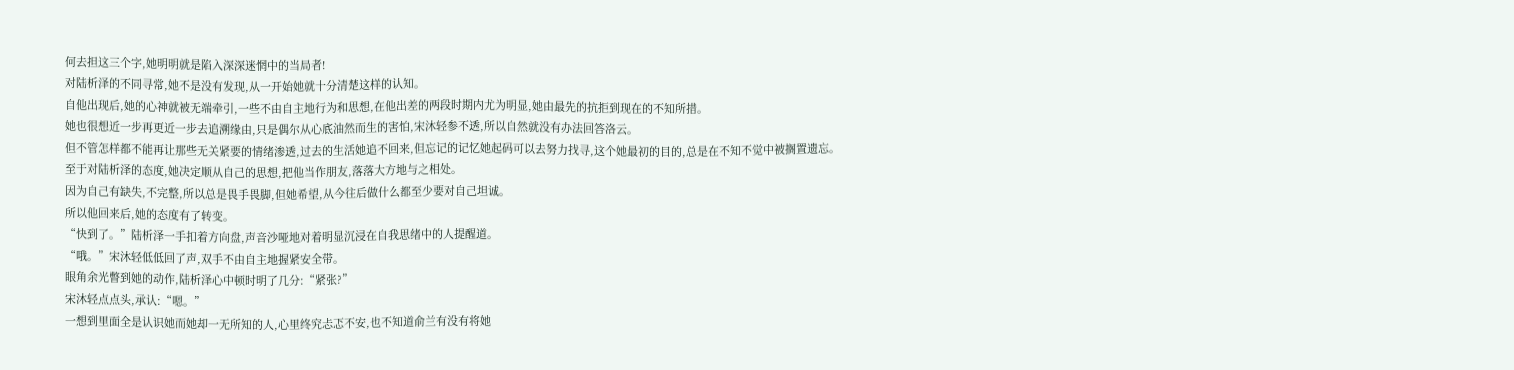何去担这三个字,她明明就是陷入深深迷惘中的当局者!
对陆析泽的不同寻常,她不是没有发现,从一开始她就十分清楚这样的认知。
自他出现后,她的心神就被无端牵引,一些不由自主地行为和思想,在他出差的两段时期内尤为明显,她由最先的抗拒到现在的不知所措。
她也很想近一步再更近一步去追溯缘由,只是偶尔从心底油然而生的害怕,宋沐轻参不透,所以自然就没有办法回答洛云。
但不管怎样都不能再让那些无关紧要的情绪渗透,过去的生活她追不回来,但忘记的记忆她起码可以去努力找寻,这个她最初的目的,总是在不知不觉中被搁置遗忘。
至于对陆析泽的态度,她决定顺从自己的思想,把他当作朋友,落落大方地与之相处。
因为自己有缺失,不完整,所以总是畏手畏脚,但她希望,从今往后做什么都至少要对自己坦诚。
所以他回来后,她的态度有了转变。
“快到了。”陆析泽一手扣着方向盘,声音沙哑地对着明显沉浸在自我思绪中的人提醒道。
“哦。”宋沐轻低低回了声,双手不由自主地握紧安全带。
眼角余光瞥到她的动作,陆析泽心中顿时明了几分:“紧张?”
宋沐轻点点头,承认:“嗯。”
一想到里面全是认识她而她却一无所知的人,心里终究忐忑不安,也不知道俞兰有没有将她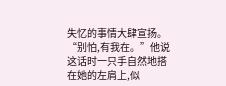失忆的事情大肆宣扬。
“别怕,有我在。”他说这话时一只手自然地搭在她的左肩上,似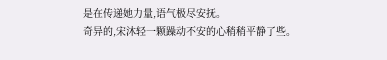是在传递她力量,语气极尽安抚。
奇异的,宋沐轻一颗躁动不安的心稍稍平静了些。